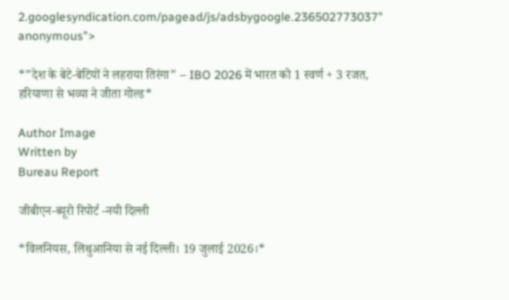2.googlesyndication.com/pagead/js/adsbygoogle.236502773037" anonymous">

*”देश के बेटे-बेटियों ने लहराया तिरंगा” – IBO 2026 में भारत को 1 स्वर्ण + 3 रजत, हरियाणा से भव्या ने जीता गोल्ड*

Author Image
Written by
Bureau Report

जीबीएन-ब्यूरो रिपोर्ट -नयी दिल्ली

*विलनियस, लिथुआनिया से नई दिल्ली। 19 जुलाई 2026।*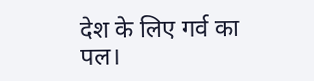देश के लिए गर्व का पल।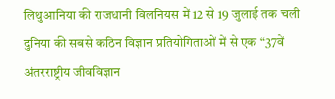लिथुआनिया की राजधानी विलनियस में 12 से 19 जुलाई तक चली दुनिया की सबसे कठिन विज्ञान प्रतियोगिताओं में से एक “37वें अंतरराष्ट्रीय जीवविज्ञान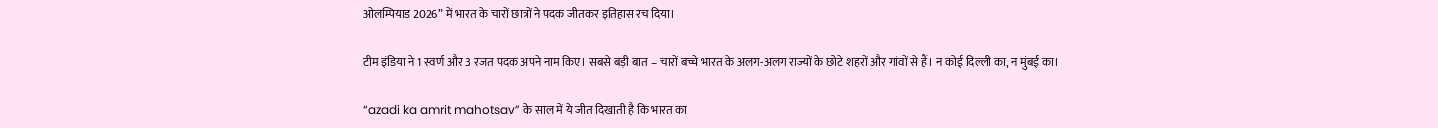ओलम्पियाड 2026” में भारत के चारों छात्रों ने पदक जीतकर इतिहास रच दिया।

टीम इंडिया ने 1 स्वर्ण और 3 रजत पदक अपने नाम किए। सबसे बड़ी बात – चारों बच्चे भारत के अलग-अलग राज्यों के छोटे शहरों और गांवों से हैं। न कोई दिल्ली का, न मुंबई का।

“azadi ka amrit mahotsav” के साल में ये जीत दिखाती है कि भारत का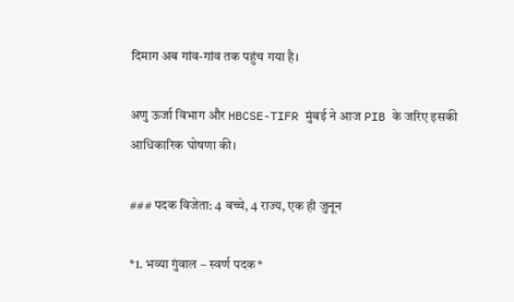दिमाग अब गांव-गांव तक पहुंच गया है।

अणु ऊर्जा विभाग और HBCSE-TIFR मुंबई ने आज PIB के जरिए इसकी आधिकारिक घोषणा की।

### पदक विजेता: 4 बच्चे, 4 राज्य, एक ही जुनून

*1. भव्या गुंवाल – स्वर्ण पदक*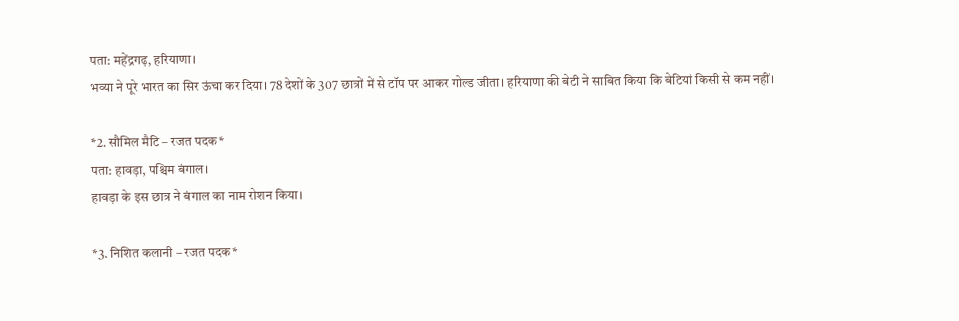पता: महेंद्रगढ़, हरियाणा।
भव्या ने पूरे भारत का सिर ऊंचा कर दिया। 78 देशों के 307 छात्रों में से टॉप पर आकर गोल्ड जीता। हरियाणा की बेटी ने साबित किया कि बेटियां किसी से कम नहीं।

*2. सौमिल मैटि – रजत पदक*
पता: हावड़ा, पश्चिम बंगाल।
हावड़ा के इस छात्र ने बंगाल का नाम रोशन किया।

*3. निशित कलानी – रजत पदक*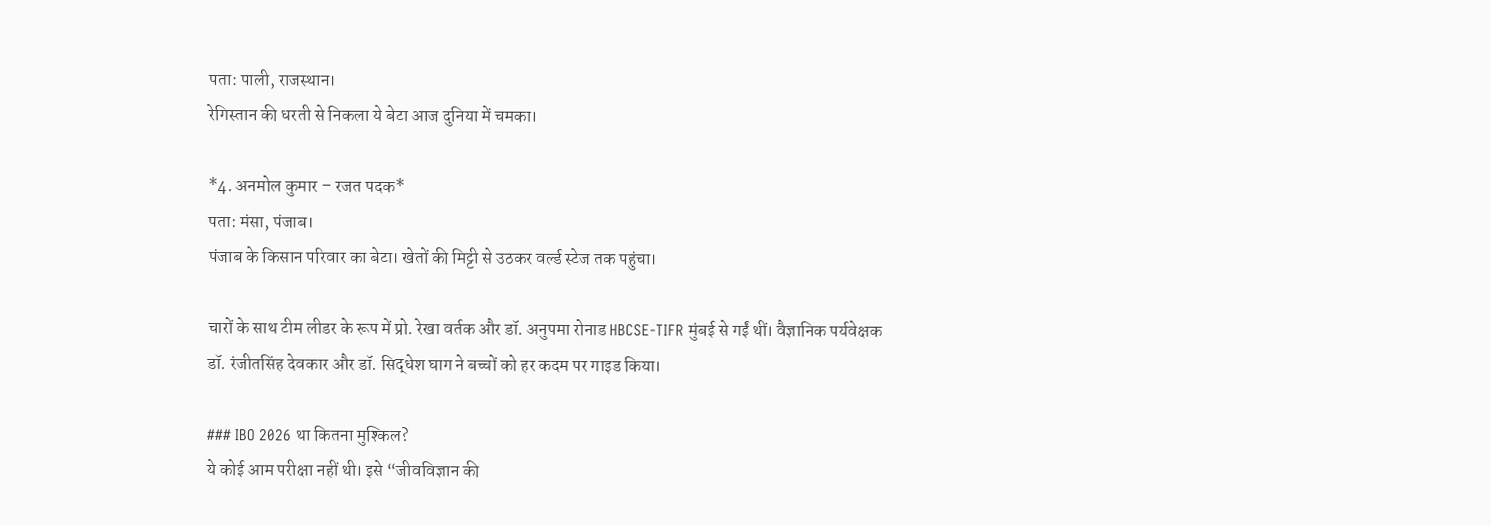पता: पाली, राजस्थान।
रेगिस्तान की धरती से निकला ये बेटा आज दुनिया में चमका।

*4. अनमोल कुमार – रजत पदक*
पता: मंसा, पंजाब।
पंजाब के किसान परिवार का बेटा। खेतों की मिट्टी से उठकर वर्ल्ड स्टेज तक पहुंचा।

चारों के साथ टीम लीडर के रूप में प्रो. रेखा वर्तक और डॉ. अनुपमा रोनाड HBCSE-TIFR मुंबई से गईं थीं। वैज्ञानिक पर्यवेक्षक डॉ. रंजीतसिंह देवकार और डॉ. सिद्धेश घाग ने बच्चों को हर कदम पर गाइड किया।

### IBO 2026 था कितना मुश्किल?
ये कोई आम परीक्षा नहीं थी। इसे “जीवविज्ञान की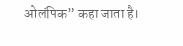ओलंपिक” कहा जाता है।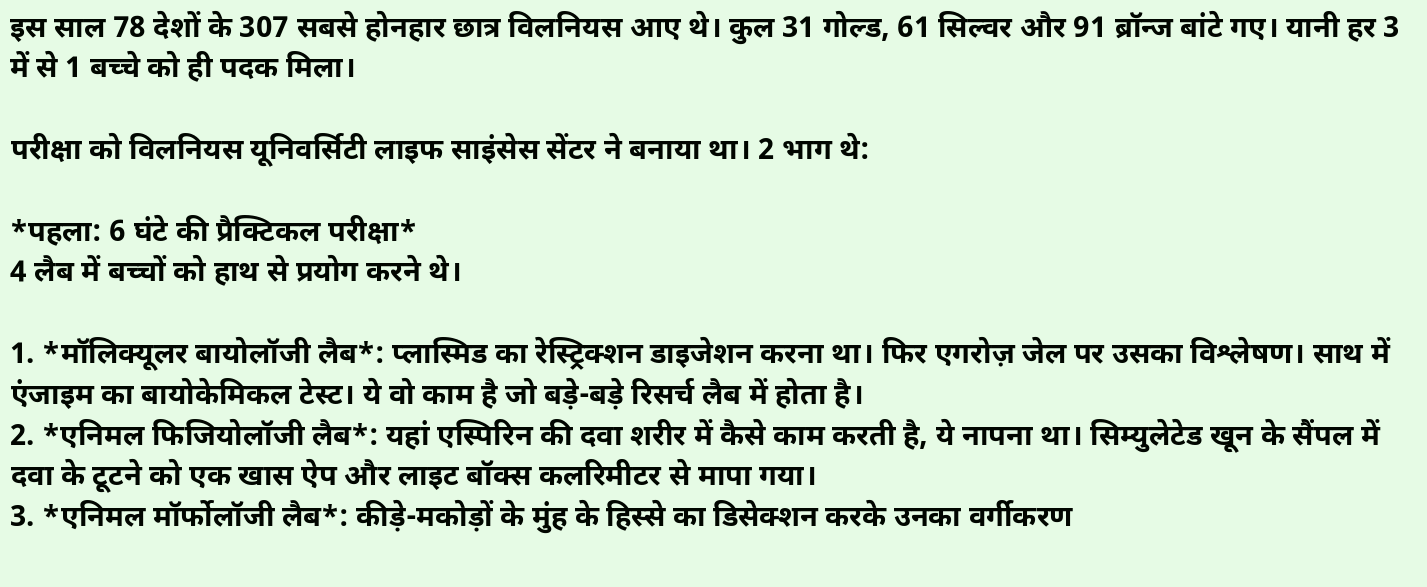इस साल 78 देशों के 307 सबसे होनहार छात्र विलनियस आए थे। कुल 31 गोल्ड, 61 सिल्वर और 91 ब्रॉन्ज बांटे गए। यानी हर 3 में से 1 बच्चे को ही पदक मिला।

परीक्षा को विलनियस यूनिवर्सिटी लाइफ साइंसेस सेंटर ने बनाया था। 2 भाग थे:

*पहला: 6 घंटे की प्रैक्टिकल परीक्षा*
4 लैब में बच्चों को हाथ से प्रयोग करने थे।

1. *मॉलिक्यूलर बायोलॉजी लैब*: प्लास्मिड का रेस्ट्रिक्शन डाइजेशन करना था। फिर एगरोज़ जेल पर उसका विश्लेषण। साथ में एंजाइम का बायोकेमिकल टेस्ट। ये वो काम है जो बड़े-बड़े रिसर्च लैब में होता है।
2. *एनिमल फिजियोलॉजी लैब*: यहां एस्पिरिन की दवा शरीर में कैसे काम करती है, ये नापना था। सिम्युलेटेड खून के सैंपल में दवा के टूटने को एक खास ऐप और लाइट बॉक्स कलरिमीटर से मापा गया।
3. *एनिमल मॉर्फोलॉजी लैब*: कीड़े-मकोड़ों के मुंह के हिस्से का डिसेक्शन करके उनका वर्गीकरण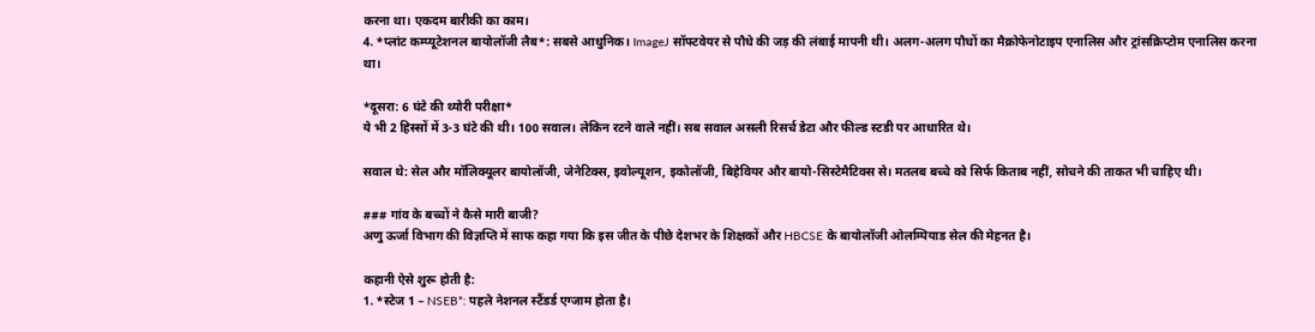करना था। एकदम बारीकी का काम।
4. *प्लांट कम्प्यूटेशनल बायोलॉजी लैब*: सबसे आधुनिक। ImageJ सॉफ्टवेयर से पौधे की जड़ की लंबाई मापनी थी। अलग-अलग पौधों का मैक्रोफेनोटाइप एनालिस और ट्रांसक्रिप्टोम एनालिस करना था।

*दूसरा: 6 घंटे की थ्योरी परीक्षा*
ये भी 2 हिस्सों में 3-3 घंटे की थी। 100 सवाल। लेकिन रटने वाले नहीं। सब सवाल असली रिसर्च डेटा और फील्ड स्टडी पर आधारित थे।

सवाल थे: सेल और मॉलिक्यूलर बायोलॉजी, जेनेटिक्स, इवोल्यूशन, इकोलॉजी, बिहेवियर और बायो-सिस्टेमैटिक्स से। मतलब बच्चे को सिर्फ किताब नहीं, सोचने की ताकत भी चाहिए थी।

### गांव के बच्चों ने कैसे मारी बाजी?
अणु ऊर्जा विभाग की विज्ञप्ति में साफ कहा गया कि इस जीत के पीछे देशभर के शिक्षकों और HBCSE के बायोलॉजी ओलम्पियाड सेल की मेहनत है।

कहानी ऐसे शुरू होती है:
1. *स्टेज 1 – NSEB*: पहले नेशनल स्टैंडर्ड एग्जाम होता है।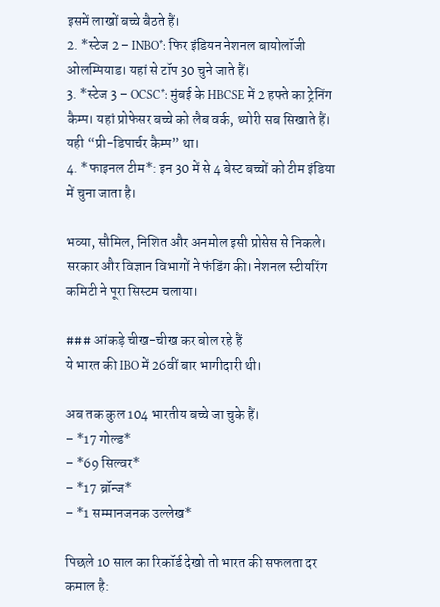इसमें लाखों बच्चे बैठते हैं।
2. *स्टेज 2 – INBO*: फिर इंडियन नेशनल बायोलॉजी ओलम्पियाड। यहां से टॉप 30 चुने जाते हैं।
3. *स्टेज 3 – OCSC*: मुंबई के HBCSE में 2 हफ्ते का ट्रेनिंग कैम्प। यहां प्रोफेसर बच्चे को लैब वर्क, थ्योरी सब सिखाते हैं। यही “प्री-डिपार्चर कैम्प” था।
4. *फाइनल टीम*: इन 30 में से 4 बेस्ट बच्चों को टीम इंडिया में चुना जाता है।

भव्या, सौमिल, निशित और अनमोल इसी प्रोसेस से निकले। सरकार और विज्ञान विभागों ने फंडिंग की। नेशनल स्टीयरिंग कमिटी ने पूरा सिस्टम चलाया।

### आंकड़े चीख-चीख कर बोल रहे हैं
ये भारत की IBO में 26वीं बार भागीदारी थी।

अब तक कुल 104 भारतीय बच्चे जा चुके हैं।
– *17 गोल्ड*
– *69 सिल्वर*
– *17 ब्रॉन्ज*
– *1 सम्मानजनक उल्लेख*

पिछले 10 साल का रिकॉर्ड देखो तो भारत की सफलता दर कमाल है: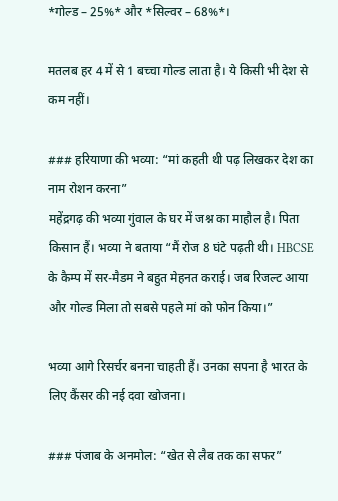*गोल्ड – 25%* और *सिल्वर – 68%*।

मतलब हर 4 में से 1 बच्चा गोल्ड लाता है। ये किसी भी देश से कम नहीं।

### हरियाणा की भव्या: “मां कहती थी पढ़ लिखकर देश का नाम रोशन करना”
महेंद्रगढ़ की भव्या गुंवाल के घर में जश्न का माहौल है। पिता किसान हैं। भव्या ने बताया “मैं रोज 8 घंटे पढ़ती थी। HBCSE के कैम्प में सर-मैडम ने बहुत मेहनत कराई। जब रिजल्ट आया और गोल्ड मिला तो सबसे पहले मां को फोन किया।”

भव्या आगे रिसर्चर बनना चाहती हैं। उनका सपना है भारत के लिए कैंसर की नई दवा खोजना।

### पंजाब के अनमोल: “खेत से लैब तक का सफर”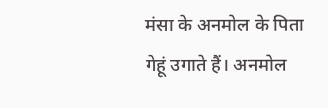मंसा के अनमोल के पिता गेहूं उगाते हैं। अनमोल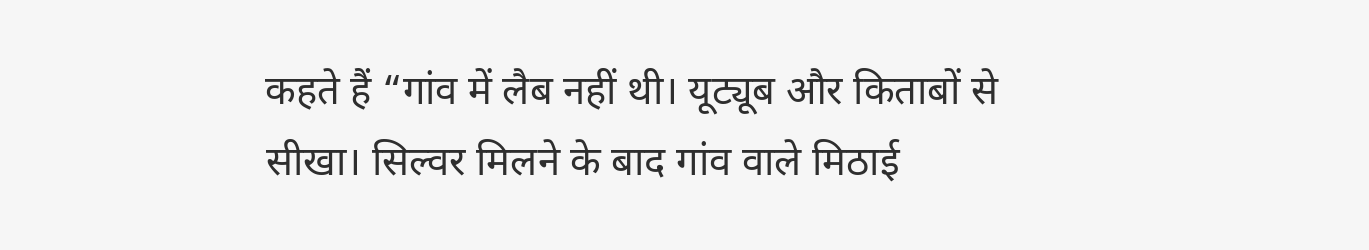कहते हैं “गांव में लैब नहीं थी। यूट्यूब और किताबों से सीखा। सिल्वर मिलने के बाद गांव वाले मिठाई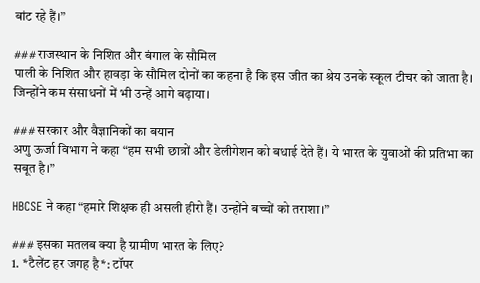बांट रहे हैं।”

### राजस्थान के निशित और बंगाल के सौमिल
पाली के निशित और हावड़ा के सौमिल दोनों का कहना है कि इस जीत का श्रेय उनके स्कूल टीचर को जाता है। जिन्होंने कम संसाधनों में भी उन्हें आगे बढ़ाया।

### सरकार और वैज्ञानिकों का बयान
अणु ऊर्जा विभाग ने कहा “हम सभी छात्रों और डेलीगेशन को बधाई देते हैं। ये भारत के युवाओं की प्रतिभा का सबूत है।”

HBCSE ने कहा “हमारे शिक्षक ही असली हीरो हैं। उन्होंने बच्चों को तराशा।”

### इसका मतलब क्या है ग्रामीण भारत के लिए?
1. *टैलेंट हर जगह है*: टॉपर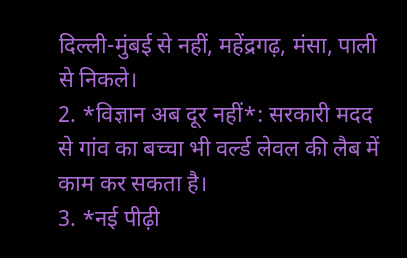दिल्ली-मुंबई से नहीं, महेंद्रगढ़, मंसा, पाली से निकले।
2. *विज्ञान अब दूर नहीं*: सरकारी मदद से गांव का बच्चा भी वर्ल्ड लेवल की लैब में काम कर सकता है।
3. *नई पीढ़ी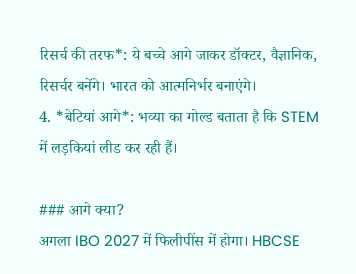रिसर्च की तरफ*: ये बच्चे आगे जाकर डॉक्टर, वैज्ञानिक, रिसर्चर बनेंगे। भारत को आत्मनिर्भर बनाएंगे।
4. *बेटियां आगे*: भव्या का गोल्ड बताता है कि STEM में लड़कियां लीड कर रही हैं।

### आगे क्या?
अगला IBO 2027 में फिलीपींस में होगा। HBCSE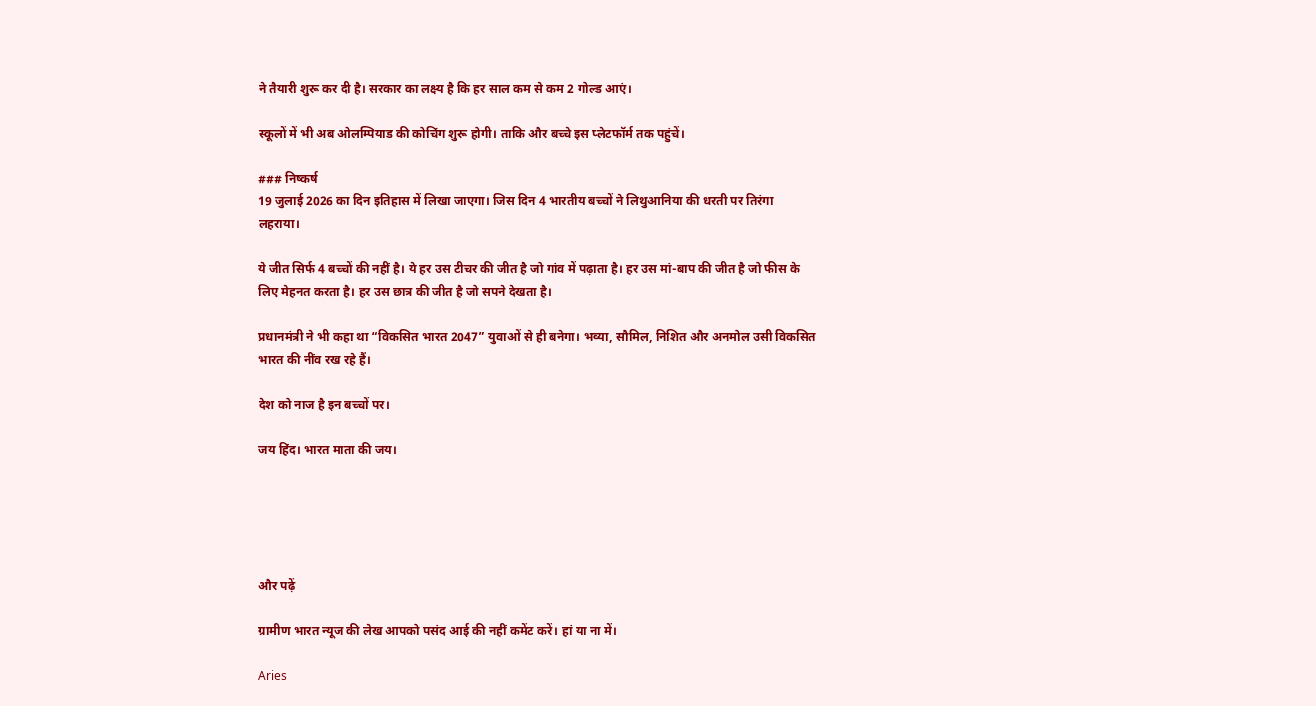ने तैयारी शुरू कर दी है। सरकार का लक्ष्य है कि हर साल कम से कम 2 गोल्ड आएं।

स्कूलों में भी अब ओलम्पियाड की कोचिंग शुरू होगी। ताकि और बच्चे इस प्लेटफॉर्म तक पहुंचें।

### निष्कर्ष
19 जुलाई 2026 का दिन इतिहास में लिखा जाएगा। जिस दिन 4 भारतीय बच्चों ने लिथुआनिया की धरती पर तिरंगा लहराया।

ये जीत सिर्फ 4 बच्चों की नहीं है। ये हर उस टीचर की जीत है जो गांव में पढ़ाता है। हर उस मां-बाप की जीत है जो फीस के लिए मेहनत करता है। हर उस छात्र की जीत है जो सपने देखता है।

प्रधानमंत्री ने भी कहा था “विकसित भारत 2047” युवाओं से ही बनेगा। भव्या, सौमिल, निशित और अनमोल उसी विकसित भारत की नींव रख रहे हैं।

देश को नाज है इन बच्चों पर।

जय हिंद। भारत माता की जय।





और पढ़ें

ग्रामीण भारत न्यूज की लेख आपको पसंद आई की नहीं कमेंट करें। हां या ना में।

Aries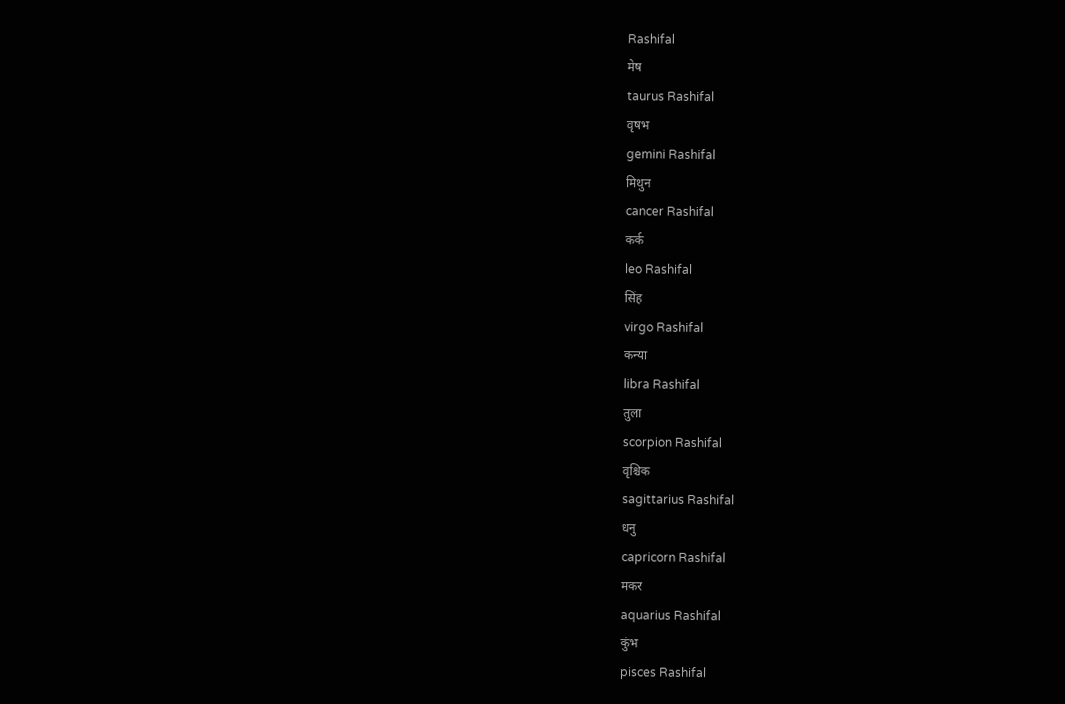Rashifal
मेष
taurus Rashifal
वृषभ
gemini Rashifal
मिथुन
cancer Rashifal
कर्क
leo Rashifal
सिंह
virgo Rashifal
कन्या
libra Rashifal
तुला
scorpion Rashifal
वृश्चिक
sagittarius Rashifal
धनु
capricorn Rashifal
मकर
aquarius Rashifal
कुंभ
pisces Rashifal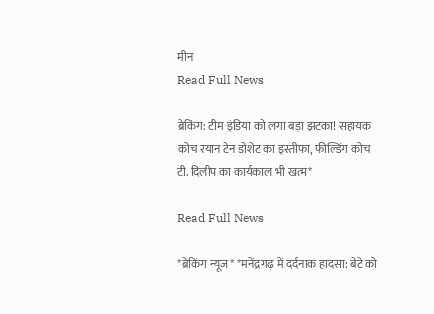मीन
Read Full News

ब्रेकिंग: टीम इंडिया को लगा बड़ा झटका! सहायक कोच रयान टेन डोशेट का इस्तीफा, फील्डिंग कोच टी. दिलीप का कार्यकाल भी खत्म*

Read Full News

*ब्रेकिंग न्यूज* *मनेंद्रगढ़ में दर्दनाक हादसा: बेटे को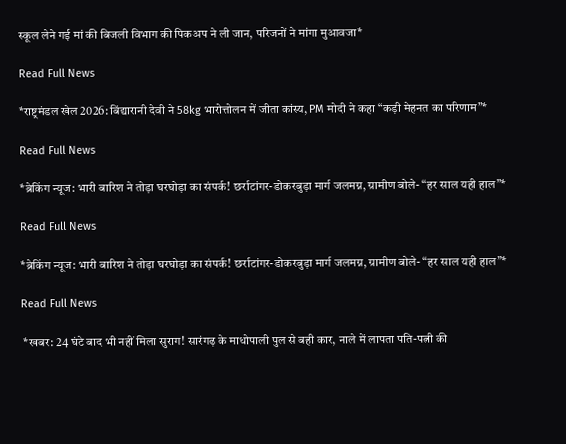स्कूल लेने गई मां की बिजली विभाग की पिकअप ने ली जान, परिजनों ने मांगा मुआवजा*

Read Full News

*राष्ट्रमंडल खेल 2026: बिंद्यारानी देवी ने 58kg भारोत्तोलन में जीता कांस्य, PM मोदी ने कहा “कड़ी मेहनत का परिणाम”*

Read Full News

*ब्रेकिंग न्यूज: भारी बारिश ने तोड़ा घरघोड़ा का संपर्क! छर्राटांगर-डोकरबुड़ा मार्ग जलमग्न, ग्रामीण बोले- “हर साल यही हाल”*

Read Full News

*ब्रेकिंग न्यूज: भारी बारिश ने तोड़ा घरघोड़ा का संपर्क! छर्राटांगर-डोकरबुड़ा मार्ग जलमग्न, ग्रामीण बोले- “हर साल यही हाल”*

Read Full News

 *खबर: 24 घंटे बाद भी नहीं मिला सुराग! सारंगढ़ के माधोपाली पुल से बही कार, नाले में लापता पति-पत्नी की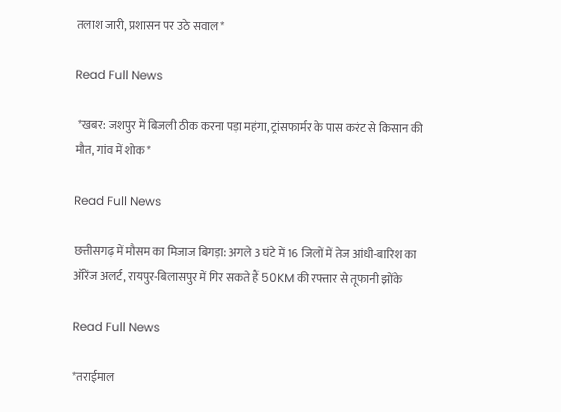तलाश जारी, प्रशासन पर उठे सवाल*

Read Full News

 *खबर: जशपुर में बिजली ठीक करना पड़ा महंगा, ट्रांसफार्मर के पास करंट से किसान की मौत, गांव में शोक*

Read Full News

छत्तीसगढ़ में मौसम का मिजाज बिगड़ा: अगले 3 घंटे में 16 जिलों में तेज आंधी-बारिश का ऑरेंज अलर्ट, रायपुर-बिलासपुर में गिर सकते हैं 50KM की रफ्तार से तूफानी झोंके

Read Full News

*तराईमाल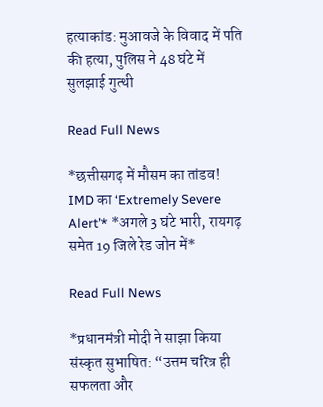हत्याकांड: मुआवजे के विवाद में पति की हत्या, पुलिस ने 48 घंटे में सुलझाई गुत्थी

Read Full News

*छत्तीसगढ़ में मौसम का तांडव! IMD का ‘Extremely Severe Alert’* *अगले 3 घंटे भारी, रायगढ़ समेत 19 जिले रेड जोन में*

Read Full News

*प्रधानमंत्री मोदी ने साझा किया संस्कृत सुभाषित: “उत्तम चरित्र ही सफलता और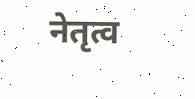नेतृत्व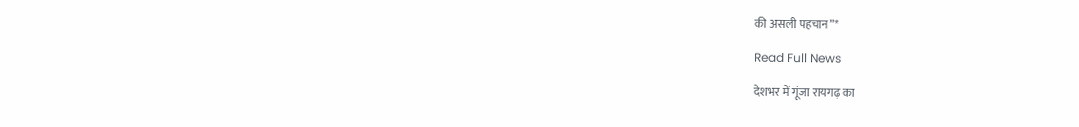की असली पहचान”*

Read Full News

देशभर में गूंजा रायगढ़ का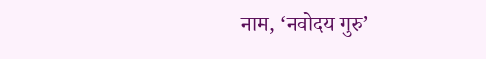नाम, ‘नवोदय गुरु’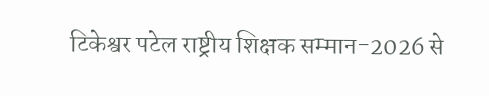टिकेश्वर पटेल राष्ट्रीय शिक्षक सम्मान-2026 से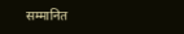सम्मानित